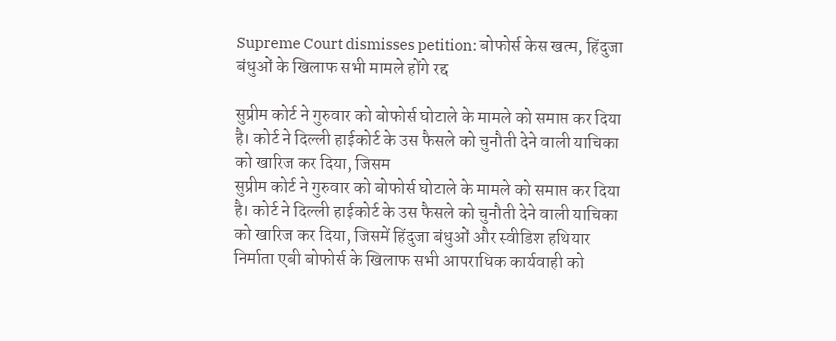Supreme Court dismisses petition: बोफोर्स केस खत्म, हिंदुजा बंधुओं के खिलाफ सभी मामले होंगे रद्द

सुप्रीम कोर्ट ने गुरुवार को बोफोर्स घोटाले के मामले को समाप्त कर दिया है। कोर्ट ने दिल्ली हाईकोर्ट के उस फैसले को चुनौती देने वाली याचिका को खारिज कर दिया, जिसम
सुप्रीम कोर्ट ने गुरुवार को बोफोर्स घोटाले के मामले को समाप्त कर दिया है। कोर्ट ने दिल्ली हाईकोर्ट के उस फैसले को चुनौती देने वाली याचिका को खारिज कर दिया, जिसमें हिंदुजा बंधुओं और स्वीडिश हथियार निर्माता एबी बोफोर्स के खिलाफ सभी आपराधिक कार्यवाही को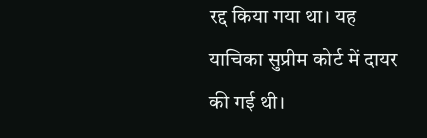रद्द किया गया था। यह याचिका सुप्रीम कोर्ट में दायर की गई थी।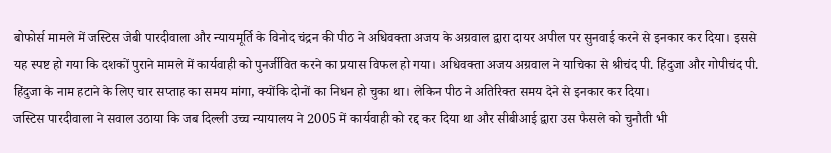बोफोर्स मामले में जस्टिस जेबी पारदीवाला और न्यायमूर्ति के विनोद चंद्रन की पीठ ने अधिवक्ता अजय के अग्रवाल द्वारा दायर अपील पर सुनवाई करने से इनकार कर दिया। इससे यह स्पष्ट हो गया कि दशकों पुराने मामले में कार्यवाही को पुनर्जीवित करने का प्रयास विफल हो गया। अधिवक्ता अजय अग्रवाल ने याचिका से श्रीचंद पी. हिंदुजा और गोपीचंद पी. हिंदुजा के नाम हटाने के लिए चार सप्ताह का समय मांगा, क्योंकि दोनों का निधन हो चुका था। लेकिन पीठ ने अतिरिक्त समय देने से इनकार कर दिया।
जस्टिस पारदीवाला ने सवाल उठाया कि जब दिल्ली उच्च न्यायालय ने 2005 में कार्यवाही को रद्द कर दिया था और सीबीआई द्वारा उस फैसले को चुनौती भी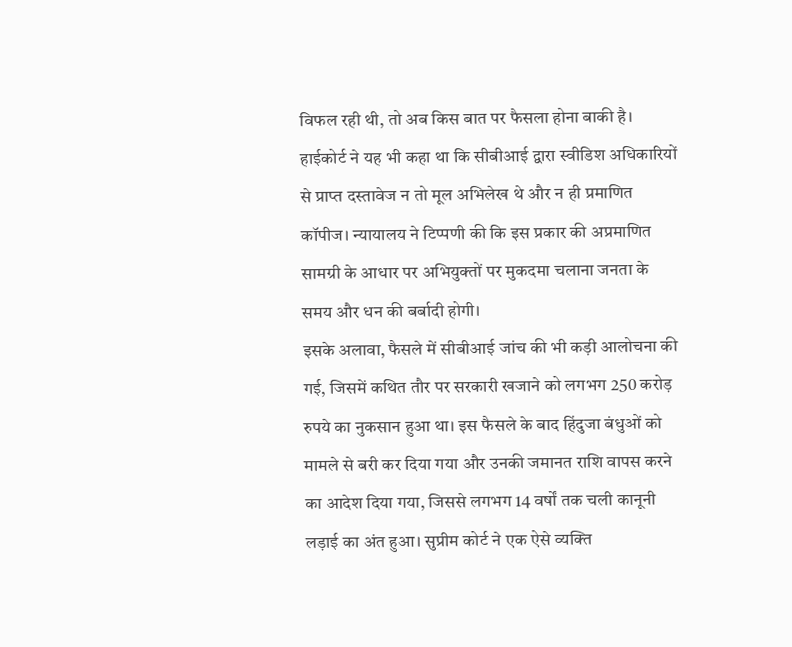विफल रही थी, तो अब किस बात पर फैसला होना बाकी है। हाईकोर्ट ने यह भी कहा था कि सीबीआई द्वारा स्वीडिश अधिकारियों से प्राप्त दस्तावेज न तो मूल अभिलेख थे और न ही प्रमाणित कॉपीज। न्यायालय ने टिप्पणी की कि इस प्रकार की अप्रमाणित सामग्री के आधार पर अभियुक्तों पर मुकदमा चलाना जनता के समय और धन की बर्बादी होगी।
इसके अलावा, फैसले में सीबीआई जांच की भी कड़ी आलोचना की गई, जिसमें कथित तौर पर सरकारी खजाने को लगभग 250 करोड़ रुपये का नुकसान हुआ था। इस फैसले के बाद हिंदुजा बंधुओं को मामले से बरी कर दिया गया और उनकी जमानत राशि वापस करने का आदेश दिया गया, जिससे लगभग 14 वर्षों तक चली कानूनी लड़ाई का अंत हुआ। सुप्रीम कोर्ट ने एक ऐसे व्यक्ति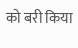को बरी किया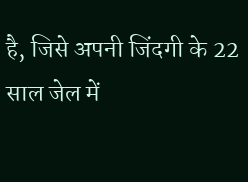है, जिसे अपनी जिंदगी के 22 साल जेल में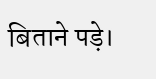बिताने पड़े।